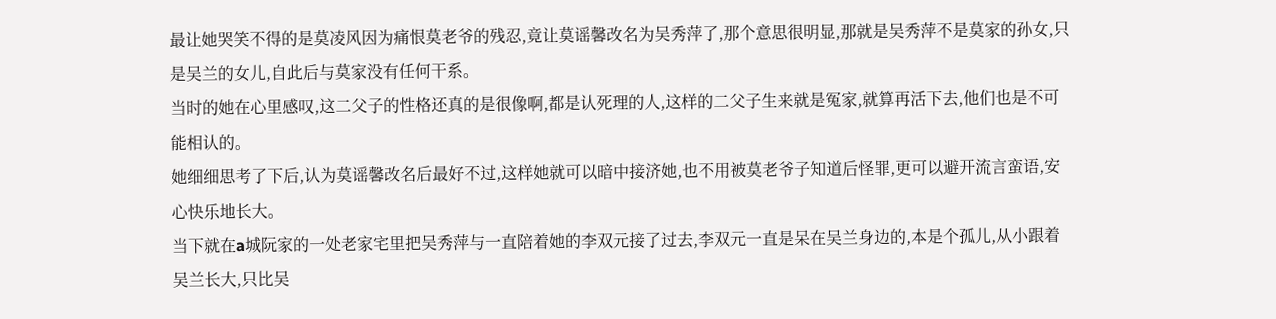最让她哭笑不得的是莫凌风因为痛恨莫老爷的残忍,竟让莫谣馨改名为吴秀萍了,那个意思很明显,那就是吴秀萍不是莫家的孙女,只是吴兰的女儿,自此后与莫家没有任何干系。
当时的她在心里感叹,这二父子的性格还真的是很像啊,都是认死理的人,这样的二父子生来就是冤家,就算再活下去,他们也是不可能相认的。
她细细思考了下后,认为莫谣馨改名后最好不过,这样她就可以暗中接济她,也不用被莫老爷子知道后怪罪,更可以避开流言蛮语,安心快乐地长大。
当下就在a城阮家的一处老家宅里把吴秀萍与一直陪着她的李双元接了过去,李双元一直是呆在吴兰身边的,本是个孤儿,从小跟着吴兰长大,只比吴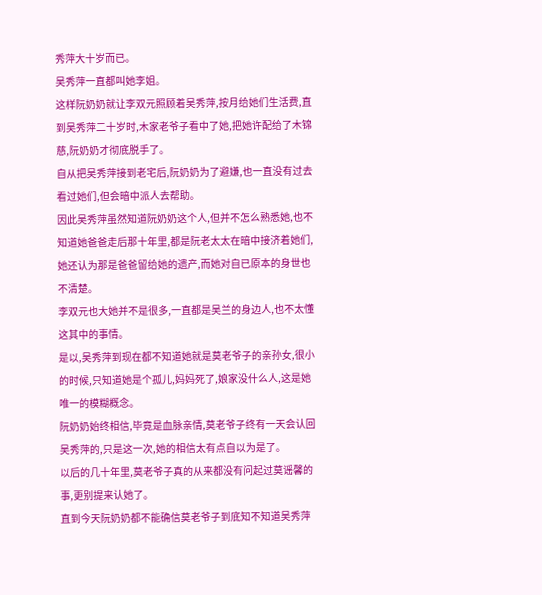秀萍大十岁而已。
吴秀萍一直都叫她李姐。
这样阮奶奶就让李双元照顾着吴秀萍,按月给她们生活费,直到吴秀萍二十岁时,木家老爷子看中了她,把她许配给了木锦慈,阮奶奶才彻底脱手了。
自从把吴秀萍接到老宅后,阮奶奶为了避嫌,也一直没有过去看过她们,但会暗中派人去帮助。
因此吴秀萍虽然知道阮奶奶这个人,但并不怎么熟悉她,也不知道她爸爸走后那十年里,都是阮老太太在暗中接济着她们,她还认为那是爸爸留给她的遗产,而她对自已原本的身世也不清楚。
李双元也大她并不是很多,一直都是吴兰的身边人,也不太懂这其中的事情。
是以,吴秀萍到现在都不知道她就是莫老爷子的亲孙女,很小的时候,只知道她是个孤儿,妈妈死了,娘家没什么人,这是她唯一的模糊概念。
阮奶奶始终相信,毕竟是血脉亲情,莫老爷子终有一天会认回吴秀萍的,只是这一次,她的相信太有点自以为是了。
以后的几十年里,莫老爷子真的从来都没有问起过莫谣馨的事,更别提来认她了。
直到今天阮奶奶都不能确信莫老爷子到底知不知道吴秀萍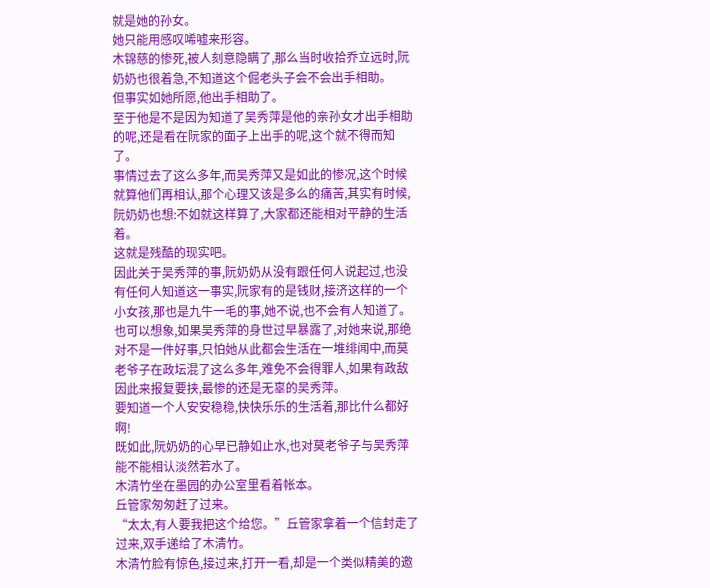就是她的孙女。
她只能用感叹唏嘘来形容。
木锦慈的惨死,被人刻意隐瞒了,那么当时收拾乔立远时,阮奶奶也很着急,不知道这个倔老头子会不会出手相助。
但事实如她所愿,他出手相助了。
至于他是不是因为知道了吴秀萍是他的亲孙女才出手相助的呢,还是看在阮家的面子上出手的呢,这个就不得而知了。
事情过去了这么多年,而吴秀萍又是如此的惨况,这个时候就算他们再相认,那个心理又该是多么的痛苦,其实有时候,阮奶奶也想:不如就这样算了,大家都还能相对平静的生活着。
这就是残酷的现实吧。
因此关于吴秀萍的事,阮奶奶从没有跟任何人说起过,也没有任何人知道这一事实,阮家有的是钱财,接济这样的一个小女孩,那也是九牛一毛的事,她不说,也不会有人知道了。
也可以想象,如果吴秀萍的身世过早暴露了,对她来说,那绝对不是一件好事,只怕她从此都会生活在一堆绯闻中,而莫老爷子在政坛混了这么多年,难免不会得罪人,如果有政敌因此来报复要挟,最惨的还是无辜的吴秀萍。
要知道一个人安安稳稳,快快乐乐的生活着,那比什么都好啊!
既如此,阮奶奶的心早已静如止水,也对莫老爷子与吴秀萍能不能相认淡然若水了。
木清竹坐在墨园的办公室里看着帐本。
丘管家匆匆赶了过来。
“太太,有人要我把这个给您。”丘管家拿着一个信封走了过来,双手递给了木清竹。
木清竹脸有惊色,接过来,打开一看,却是一个类似精美的邀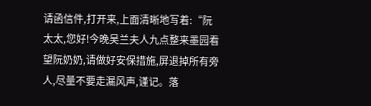请函信件,打开来,上面清晰地写着:“阮太太,您好!今晚吴兰夫人九点整来墨园看望阮奶奶,请做好安保措施,屏退掉所有旁人,尽量不要走漏风声,谨记。落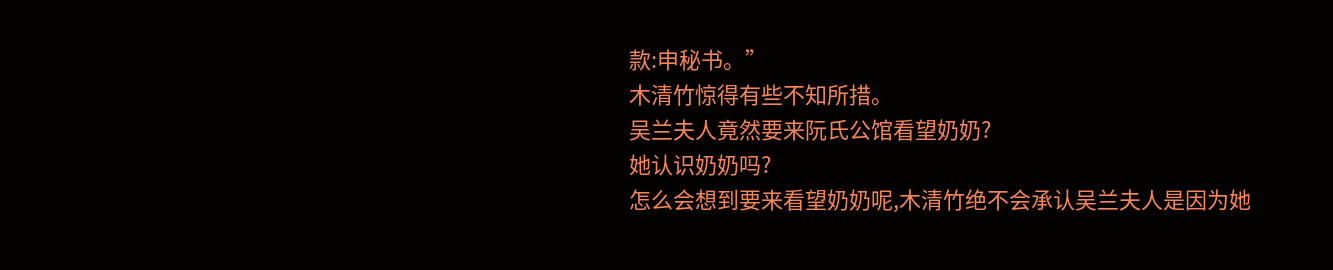款:申秘书。”
木清竹惊得有些不知所措。
吴兰夫人竟然要来阮氏公馆看望奶奶?
她认识奶奶吗?
怎么会想到要来看望奶奶呢,木清竹绝不会承认吴兰夫人是因为她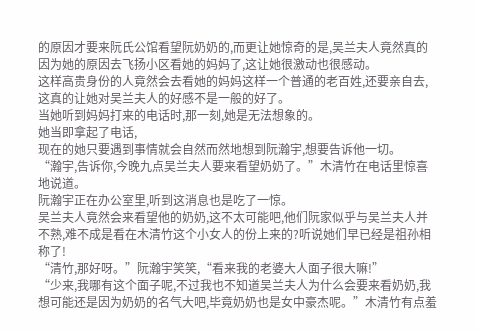的原因才要来阮氏公馆看望阮奶奶的,而更让她惊奇的是,吴兰夫人竟然真的因为她的原因去飞扬小区看她的妈妈了,这让她很激动也很感动。
这样高贵身份的人竟然会去看她的妈妈这样一个普通的老百姓,还要亲自去,这真的让她对吴兰夫人的好感不是一般的好了。
当她听到妈妈打来的电话时,那一刻,她是无法想象的。
她当即拿起了电话,
现在的她只要遇到事情就会自然而然地想到阮瀚宇,想要告诉他一切。
“瀚宇,告诉你,今晚九点吴兰夫人要来看望奶奶了。”木清竹在电话里惊喜地说道。
阮瀚宇正在办公室里,听到这消息也是吃了一惊。
吴兰夫人竟然会来看望他的奶奶,这不太可能吧,他们阮家似乎与吴兰夫人并不熟,难不成是看在木清竹这个小女人的份上来的?听说她们早已经是祖孙相称了!
“清竹,那好呀。”阮瀚宇笑笑,“看来我的老婆大人面子很大嘛!”
“少来,我哪有这个面子呢,不过我也不知道吴兰夫人为什么会要来看奶奶,我想可能还是因为奶奶的名气大吧,毕竟奶奶也是女中豪杰呢。”木清竹有点羞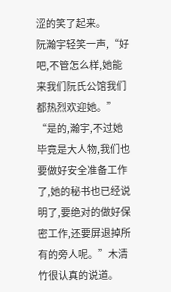涩的笑了起来。
阮瀚宇轻笑一声,“好吧,不管怎么样,她能来我们阮氏公馆我们都热烈欢迎她。”
“是的,瀚宇,不过她毕竟是大人物,我们也要做好安全准备工作了,她的秘书也已经说明了,要绝对的做好保密工作,还要屏退掉所有的旁人呢。”木清竹很认真的说道。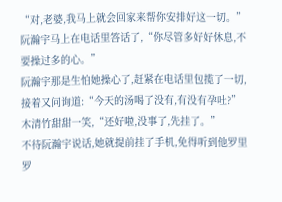“对,老婆,我马上就会回家来帮你安排好这一切。”阮瀚宇马上在电话里答话了,“你尽管多好好休息,不要操过多的心。”
阮瀚宇那是生怕她操心了,赶紧在电话里包揽了一切,接着又问询道:“今天的汤喝了没有,有没有孕吐?”
木清竹甜甜一笑,“还好啦,没事了,先挂了。”
不待阮瀚宇说话,她就提前挂了手机,免得听到他罗里罗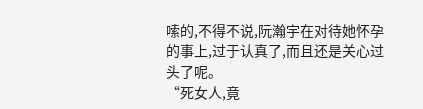嗦的,不得不说,阮瀚宇在对待她怀孕的事上,过于认真了,而且还是关心过头了呢。
“死女人,竟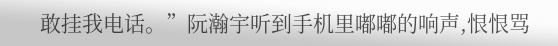敢挂我电话。”阮瀚宇听到手机里嘟嘟的响声,恨恨骂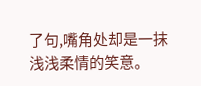了句,嘴角处却是一抹浅浅柔情的笑意。